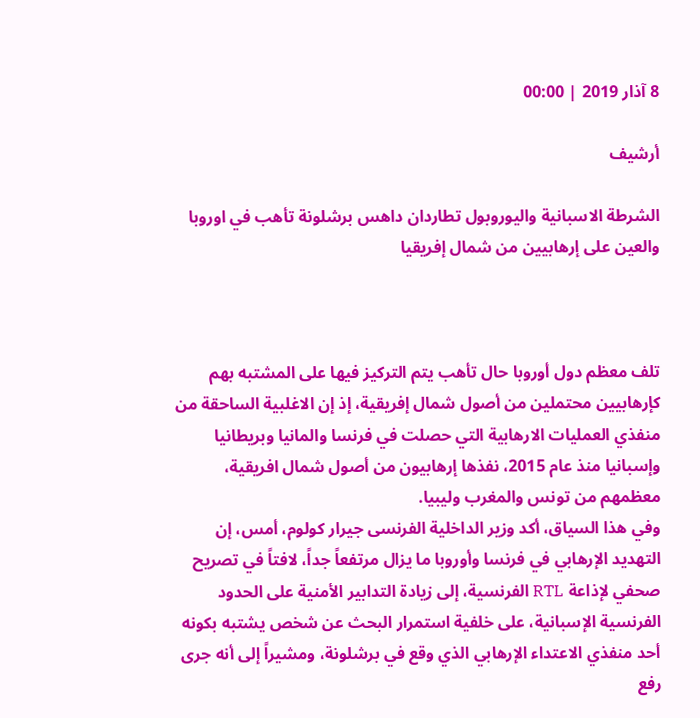8 آذار 2019 | 00:00

أرشيف

الشرطة الاسبانية واليوروبول تطاردان داهس برشلونة تأهب في اوروبا والعين على إرهابيين من شمال إفريقيا



تلف معظم دول أوروبا حال تأهب يتم التركيز فيها على المشتبه بهم كإرهابيين محتملين من أصول شمال إفريقية، إذ إن الاغلبية الساحقة من منفذي العمليات الارهابية التي حصلت في فرنسا والمانيا وبريطانيا وإسبانيا منذ عام 2015، نفذها إرهابيون من أصول شمال افريقية، معظمهم من تونس والمغرب وليبيا.
وفي هذا السياق، أكد وزير الداخلية الفرنسى جيرار كولوم، أمس، إن التهديد الإرهابي في فرنسا وأوروبا ما يزال مرتفعاً جداً، لافتاً في تصريح صحفي لإذاعة RTL الفرنسية، إلى زيادة التدابير الأمنية على الحدود الفرنسية الإسبانية، على خلفية استمرار البحث عن شخص يشتبه بكونه أحد منفذي الاعتداء الإرهابي الذي وقع في برشلونة، ومشيراً إلى أنه جرى رفع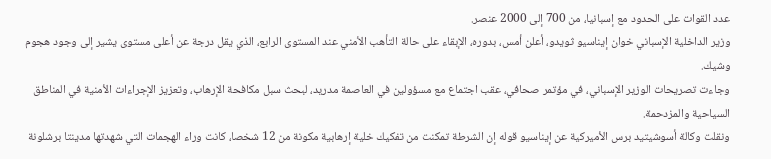عدد القوات على الحدود مع إسبانيا، من 700 إلى 2000 عنصر.
وزير الداخلية الإسباني خوان إيناسيو ثويدو، أعلن أمس، بدوره، الإبقاء على حالة التأهب الأمني عند المستوى الرابع، الذي يقل درجة عن أعلى مستوى يشير إلى وجود هجوم وشيك.
وجاءت تصريحات الوزير الإسباني، في مؤتمر صحافي، عقب اجتماع مع مسؤولين في العاصمة مدريد، لبحث سبل مكافحة الإرهاب، وتعزيز الإجراءات الأمنية في المناطق السياحية والمزدحمة.
ونقلت وكالة أسوشيتيد برس الأميركية عن إيناسيو قوله إن الشرطة تمكنت من تفكيك خلية إرهابية مكونة من 12 شخصا، كانت وراء الهجمات التي شهدتها مدينتا برشلونة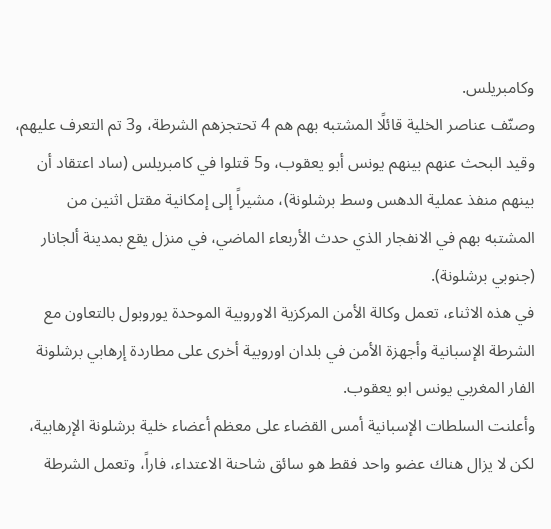وكامبريلس.
وصنّف عناصر الخلية قائلًا المشتبه بهم هم 4 تحتجزهم الشرطة، و3 تم التعرف عليهم، وقيد البحث عنهم بينهم يونس أبو يعقوب، و5 قتلوا في كامبريلس (ساد اعتقاد أن بينهم منفذ عملية الدهس وسط برشلونة)، مشيراً إلى إمكانية مقتل اثنين من المشتبه بهم في الانفجار الذي حدث الأربعاء الماضي، في منزل يقع بمدينة ألجانار (جنوبي برشلونة).
في هذه الاثناء، تعمل وكالة الأمن المركزية الاوروبية الموحدة يوروبول بالتعاون مع الشرطة الإسبانية وأجهزة الأمن في بلدان اوروبية أخرى على مطاردة إرهابي برشلونة الفار المغربي يونس ابو يعقوب.
وأعلنت السلطات الإسبانية أمس القضاء على معظم أعضاء خلية برشلونة الإرهابية، لكن لا يزال هناك عضو واحد فقط هو سائق شاحنة الاعتداء، فاراً، وتعمل الشرطة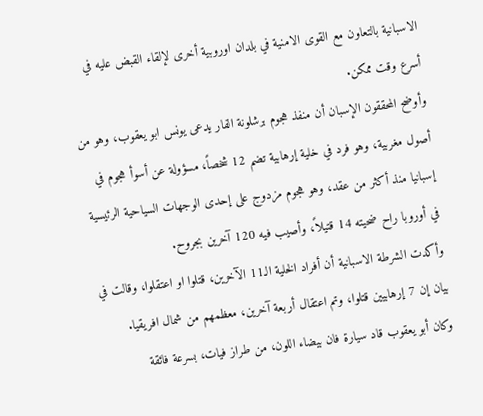الاسبانية بالتعاون مع القوى الامنية في بلدان اوروبية أخرى لإلقاء القبض عليه في أسرع وقت ممكن.
وأوضح المحققون الإسبان أن منفذ هجوم برشلونة الفار يدعى يونس ابو يعقوب، وهو من أصول مغربية، وهو فرد في خلية إرهابية تضم 12 شخصاً، مسؤولة عن أسوأ هجوم في إسبانيا منذ أكثر من عقد، وهو هجوم مزدوج على إحدى الوجهات السياحية الرئيسية في أوروبا راح ضحيته 14 قتيلاً، وأصيب فيه 120 آخرين بجروح.
وأكدت الشرطة الاسبانية أن أفراد الخلية الـ11 الآخرين، قتلوا او اعتقلوا، وقالت في بيان إن 7 إرهابيين قتلوا، وتم اعتقال أربعة آخرين، معظمهم من شمال افريقيا.
وكان أبو يعقوب قاد سيارة فان بيضاء اللون، من طراز فيات، بسرعة فائقة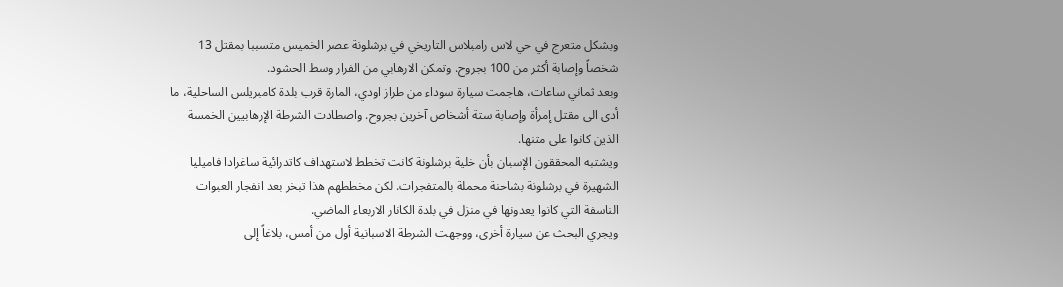وبشكل متعرج في حي لاس رامبلاس التاريخي في برشلونة عصر الخميس متسببا بمقتل 13 شخصاً وإصابة أكثر من 100 بجروح. وتمكن الارهابي من الفرار وسط الحشود.
وبعد ثماني ساعات، هاجمت سيارة سوداء من طراز اودي، المارة قرب بلدة كامبريلس الساحلية، ما أدى الى مقتل إمرأة وإصابة ستة أشخاص آخرين بجروح. واصطادت الشرطة الإرهابيين الخمسة الذين كانوا على متنها.
ويشتبه المحققون الإسبان بأن خلية برشلونة كانت تخطط لاستهداف كاتدرائية ساغرادا فاميليا الشهيرة في برشلونة بشاحنة محملة بالمتفجرات. لكن مخططهم هذا تبخر بعد انفجار العبوات الناسفة التي كانوا يعدونها في منزل في بلدة الكانار الاربعاء الماضي.
ويجري البحث عن سيارة أخرى، ووجهت الشرطة الاسبانية أول من أمس، بلاغاً إلى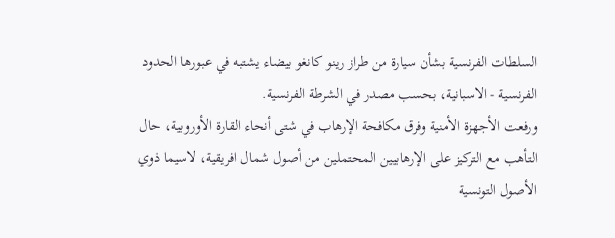السلطات الفرنسية بشأن سيارة من طراز رينو كانغو بيضاء يشتبه في عبورها الحدود الفرنسية - الاسبانية، بحسب مصدر في الشرطة الفرنسية.
ورفعت الأجهزة الأمنية وفرق مكافحة الإرهاب في شتى أنحاء القارة الأوروبية، حال التأهب مع التركيز على الإرهابيين المحتملين من أصول شمال افريقية، لاسيما ذوي الأصول التونسية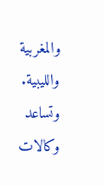والمغربية والليبية. وتساعد وكالات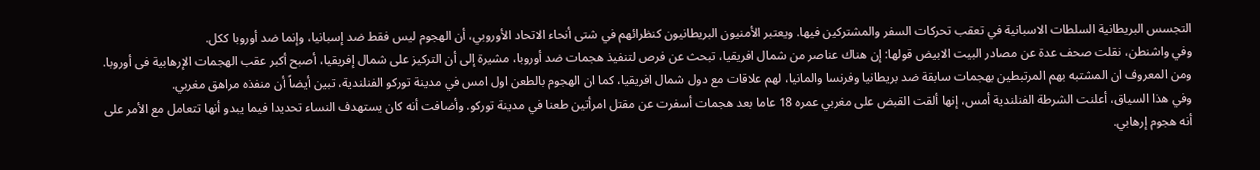التجسس البريطانية السلطات الاسبانية في تعقب تحركات السفر والمشتركين فيها. ويعتبر الأمنيون البريطانيون كنظرائهم في شتى أنحاء الاتحاد الأوروبي، أن الهجوم ليس فقط ضد إسبانيا، وإنما ضد أوروبا ككل.
وفي واشنطن، نقلت صحف عدة عن مصادر البيت الابيض قولها: إن هناك عناصر من شمال افريقيا، تبحث عن فرص لتنفيذ هجمات ضد أوروبا، مشيرة إلى أن التركيز على شمال إفريقيا، أصبح أكبر عقب الهجمات الإرهابية فى أوروبا.
ومن المعروف ان المشتبه بهم المرتبطين بهجمات سابقة ضد بريطانيا وفرنسا والمانيا، لهم علاقات مع دول شمال افريقيا، كما ان الهجوم بالطعن اول امس في مدينة توركو الفنلندية، تبين أيضاً أن منفذه مراهق مغربي.
وفي هذا السياق، أعلنت الشرطة الفنلندية أمس، إنها ألقت القبض على مغربي عمره 18 عاما بعد هجمات أسفرت عن مقتل امرأتين طعنا في مدينة توركو. وأضافت أنه كان يستهدف النساء تحديدا فيما يبدو أنها تتعامل مع الأمر على أنه هجوم إرهابي.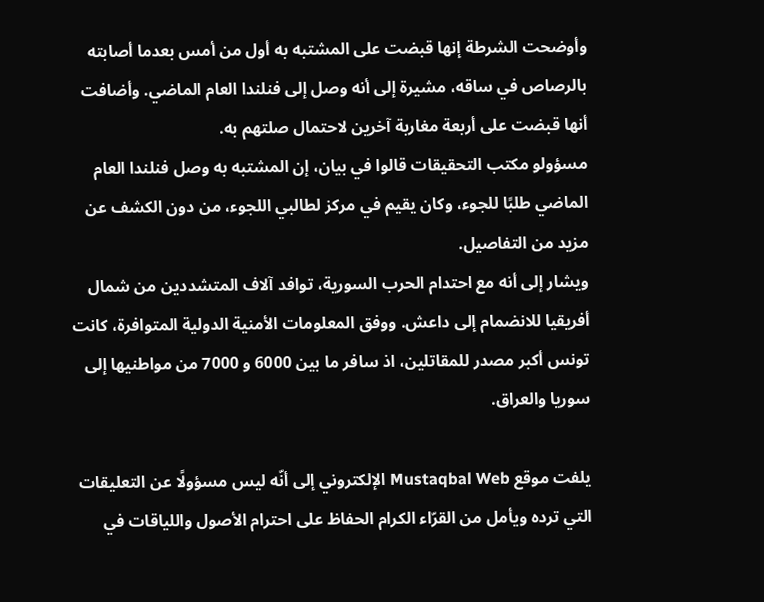وأوضحت الشرطة إنها قبضت على المشتبه به أول من أمس بعدما أصابته بالرصاص في ساقه، مشيرة إلى أنه وصل إلى فنلندا العام الماضي. وأضافت أنها قبضت على أربعة مغاربة آخرين لاحتمال صلتهم به.
مسؤولو مكتب التحقيقات قالوا في بيان، إن المشتبه به وصل فنلندا العام الماضي طلبًا للجوء، وكان يقيم في مركز لطالبي اللجوء، من دون الكشف عن مزيد من التفاصيل.
ويشار إلى أنه مع احتدام الحرب السورية، توافد آلاف المتشددين من شمال أفريقيا للانضمام إلى داعش. ووفق المعلومات الأمنية الدولية المتوافرة، كانت تونس أكبر مصدر للمقاتلين، اذ سافر ما بين 6000 و 7000 من مواطنيها إلى سوريا والعراق.

يلفت موقع Mustaqbal Web الإلكتروني إلى أنّه ليس مسؤولًا عن التعليقات التي ترده ويأمل من القرّاء الكرام الحفاظ على احترام الأصول واللياقات في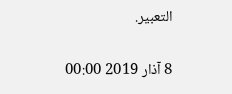التعبير.

8 آذار 2019 00:00